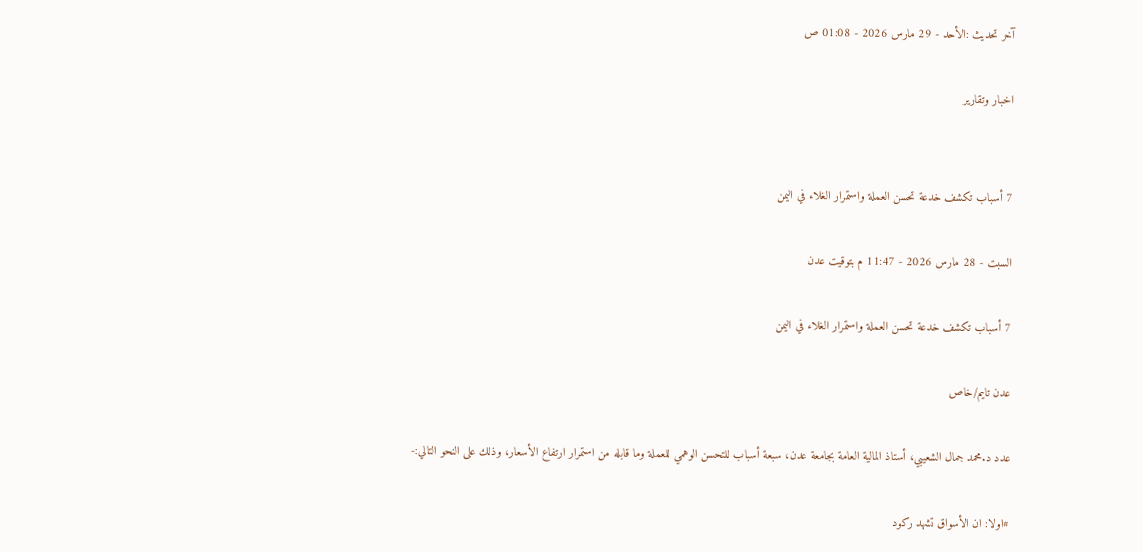آخر تحديث :الأحد - 29 مارس 2026 - 01:08 ص

اخبار وتقارير


7 أسباب تكشف خدعة تحسن العملة واستمرار الغلاء في اليمن

السبت - 28 مارس 2026 - 11:47 م بتوقيت عدن

7 أسباب تكشف خدعة تحسن العملة واستمرار الغلاء في اليمن

عدن تايم/خاص

عدد د.محمد جمال الشعيبي، أستاذ المالية العامة بجامعة عدن، سبعة أسباب للتحسن الوهمي للعملة وما قابله من استمرار ارتفاع الأسعار، وذلك على النحو التالي:-

#اولا: ان الأسواق تشهد ركود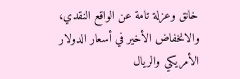خانق وعزلة تامة عن الواقع النقدي، والانخفاض الأخير في أسعار الدولار الأمريكي والريال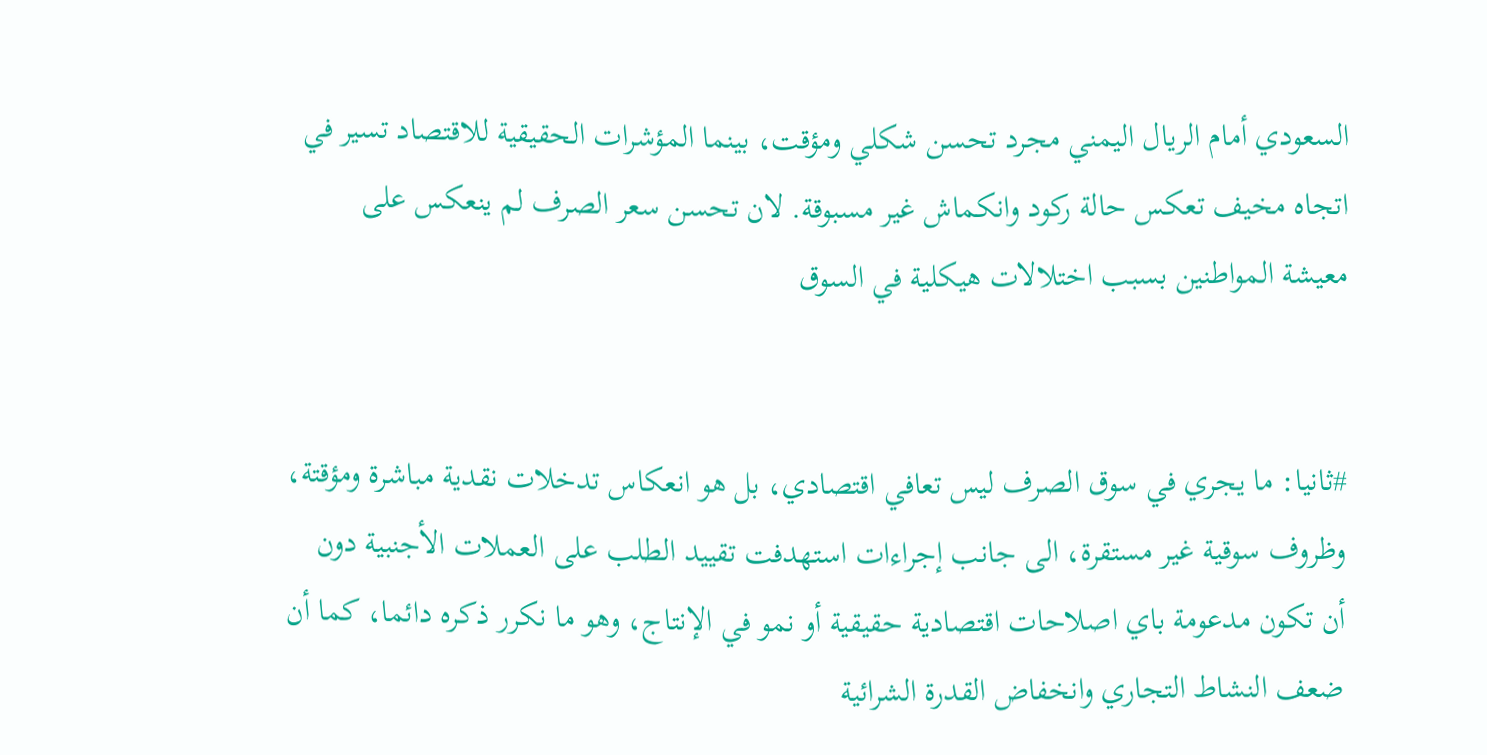السعودي أمام الريال اليمني مجرد تحسن شكلي ومؤقت، بينما المؤشرات الحقيقية للاقتصاد تسير في اتجاه مخيف تعكس حالة ركود وانكماش غير مسبوقة. لان تحسن سعر الصرف لم ينعكس على معيشة المواطنين بسبب اختلالات هيكلية في السوق


#ثانيا: ما يجري في سوق الصرف ليس تعافي اقتصادي، بل هو انعكاس تدخلات نقدية مباشرة ومؤقتة، وظروف سوقية غير مستقرة، الى جانب إجراءات استهدفت تقييد الطلب على العملات الأجنبية دون أن تكون مدعومة باي اصلاحات اقتصادية حقيقية أو نمو في الإنتاج، وهو ما نكرر ذكره دائما، كما أن ضعف النشاط التجاري وانخفاض القدرة الشرائية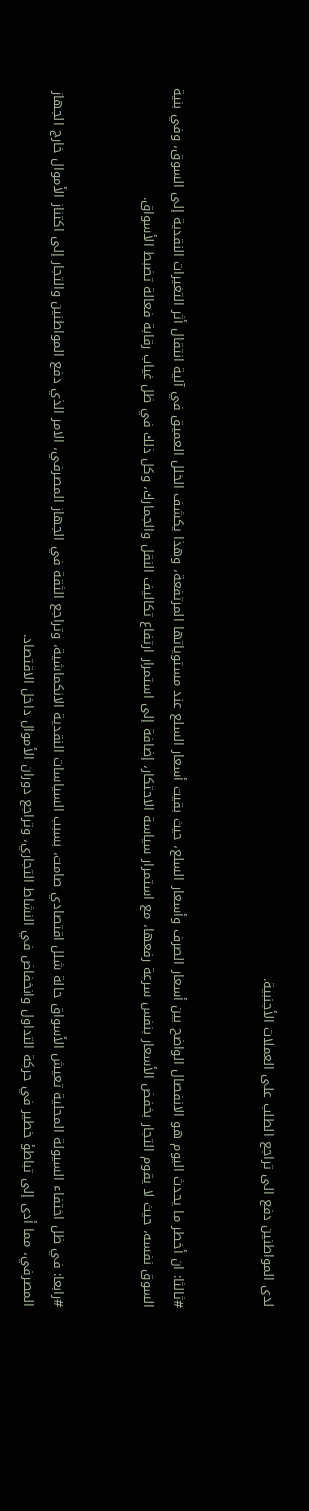لدى المواطنين دفع الى تراجع الطلب على العملات الأجنبية.


#ثالثا: ان أخطر ما يحدث اليوم هو الانفصال الواضح بين أسعار الصرف وأسعار السلع، حيث بقيت أسعار السلع عند مستوياتها المرتفعة، وهذا يكشف الخلل العميق في آلية انتقال أثر التغيرات النقدية إلى السوق، وفي بنية السوق نفسه، حيث لا يقوم التجار بخفض الأسعار بنفس سرعة رفعها، مع استمرار سياسة الاحتكار، إضافة إلى استمرار ارتفاع تكاليف النقل والجمارك، وكل ذلك في ظل غياب رقابة فعالة تضبط الأسواق.


#رابعا: في ظل اختفاء السيولة المحلية تعيش الأسواق حالة شلل اقتصادي صامت، بسبب السياسات النقدية الانكماشية، وتراجع الثقة في الجهاز المصرفي، الامر الذي دفع المواطنين والتجار إلى اكتناز الأموال خارج الجهاز المصرفي، مما أدى إلى تباطؤ خطير في حركة التداول وانخفاض في النشاط التجاري، وتراجع دوران الأموال داخل الاقتصاد.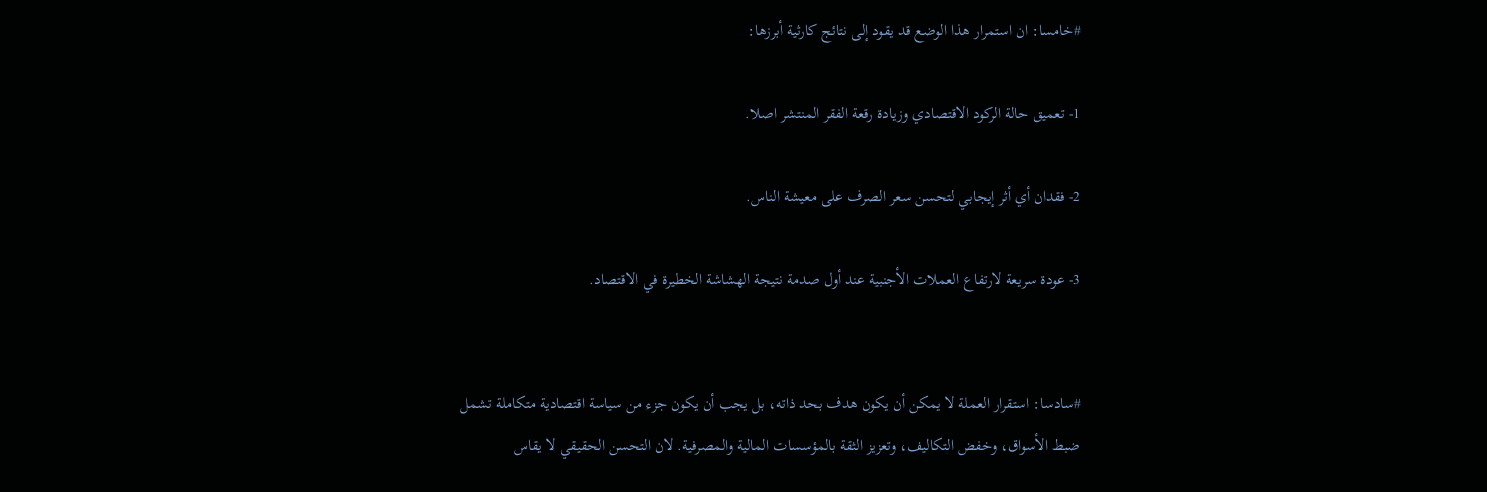#خامسا: ان استمرار هذا الوضع قد يقود إلى نتائج كارثية أبرزها:

1- تعميق حالة الركود الاقتصادي وزيادة رقعة الفقر المنتشر اصلا.

2- فقدان أي أثر إيجابي لتحسن سعر الصرف على معيشة الناس.

3- عودة سريعة لارتفاع العملات الأجنبية عند أول صدمة نتيجة الهشاشة الخطيرة في الاقتصاد.


#سادسا: استقرار العملة لا يمكن أن يكون هدف بحد ذاته، بل يجب أن يكون جزء من سياسة اقتصادية متكاملة تشمل ضبط الأسواق، وخفض التكاليف، وتعزيز الثقة بالمؤسسات المالية والمصرفية. لان التحسن الحقيقي لا يقاس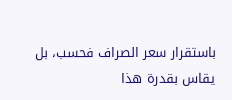باستقرار سعر الصراف فحسب، بل يقاس بقدرة هذا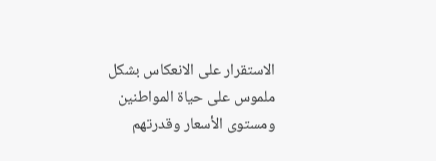الاستقرار على الانعكاس بشكل ملموس على حياة المواطنين ومستوى الأسعار وقدرتهم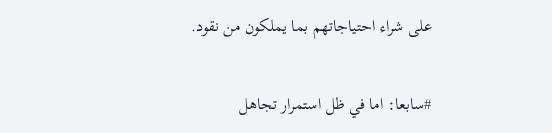على شراء احتياجاتهم بما يملكون من نقود.


#سابعا: اما في ظل استمرار تجاهل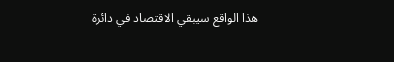هذا الواقع سيبقي الاقتصاد في دائرة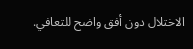الاختلال دون أفق واضح للتعافي.